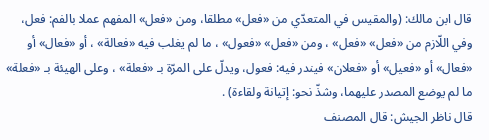قال ابن مالك: (والمقيس في المتعدّي من «فعل» مطلقا، ومن «فعل» المفهم عملا بالفم: فعل، وفي اللّازم من «فعل» «فعل» ، ومن «فعل» «فعول» ، ما لم يغلب فيه «فعالة» ، أو «فعال» أو «فعال» أو «فعيل» أو «فعلان» فيندر فيه: فعول، ويدلّ على المرّة بـ «فعلة» ، وعلى الهيئة بـ «فعلة» ما لم يوضع المصدر عليهما، وشذّ نحو: إتيانة ولقاءة) .
قال ناظر الجيش: قال المصنف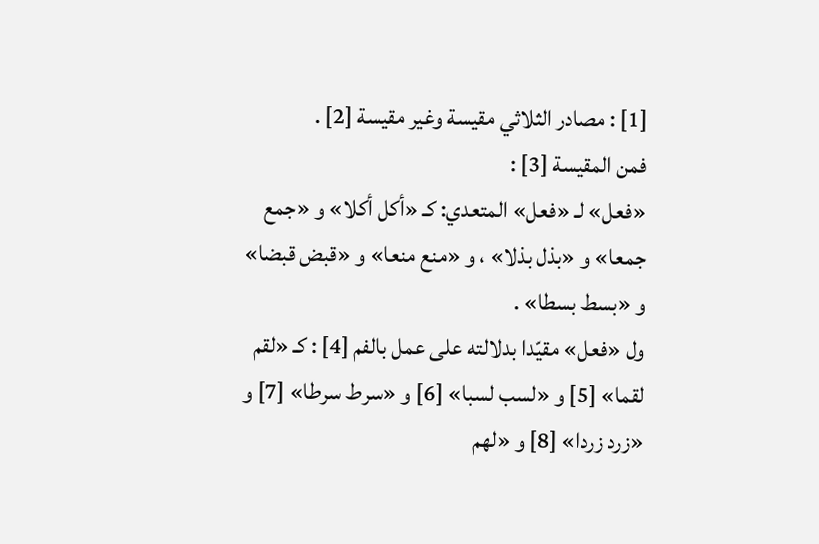[1] : مصادر الثلاثي مقيسة وغير مقيسة [2] .
فمن المقيسة [3] :
«فعل» لـ «فعل» المتعدي: كـ «أكل أكلا» و «جمع جمعا» و «بذل بذلا» ، و «منع منعا» و «قبض قبضا» و «بسط بسطا» .
ول «فعل» مقيّدا بدلالته على عمل بالفم [4] : كـ «لقم لقما» [5] و «لسب لسبا» [6] و «سرط سرطا» [7] و «زرد زردا» [8] و «لهم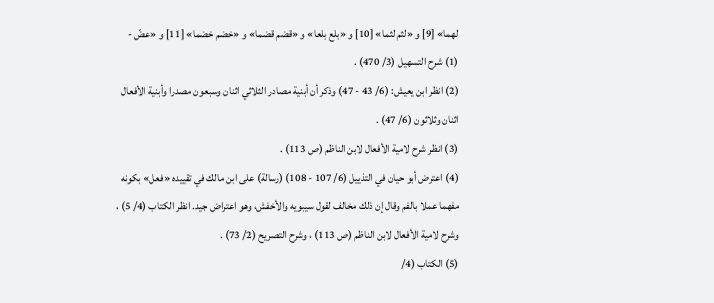لهما» [9] و «لثم لثما» [10] و «بلع بلعا» و «قضم قضما» و «خضم خضما» [11] و «عضّ -
(1) شرح التسهيل (3/ 470) .
(2) انظر ابن يعيش: (6/ 43 - 47) وذكر أن أبنية مصادر الثلاثي اثنان وسبعون مصدرا وأبنية الأفعال اثنان وثلاثون (6/ 47) .
(3) انظر شرح لامية الأفعال لابن الناظم (ص 113) .
(4) اعترض أبو حيان في التذييل (6/ 107 - 108) (رسالة) على ابن مالك في تقييده «فعل» بكونه مفهما عملا بالفم وقال إن ذلك مخالف لقول سيبويه والأخفش، وهو اعتراض جيد. انظر الكتاب (4/ 5) ، وشرح لامية الأفعال لابن الناظم (ص 113) ، وشرح التصريح (2/ 73) .
(5) الكتاب (4/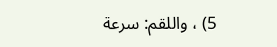5) ، واللقم: سرعة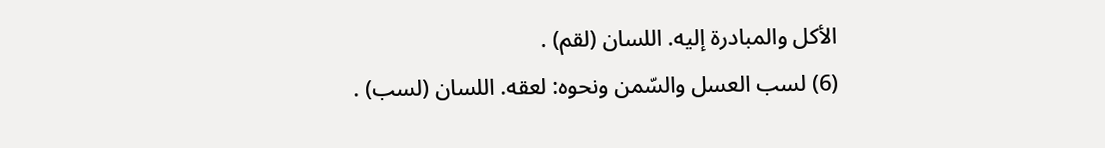الأكل والمبادرة إليه. اللسان (لقم) .
(6) لسب العسل والسّمن ونحوه: لعقه. اللسان (لسب) .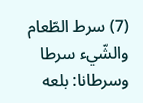(7) سرط الطّعام والشّيء سرطا وسرطانا: بلعه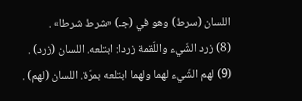اللسان (سرط) وهو في (جـ) «شرط شرطا» .
(8) زرد الشّيء واللّقمة زردا: ابتلعه. اللسان (زرد) .
(9) لهم الشّيء لهما ولهما ابتلعه بمرّة. اللسان (لهم) .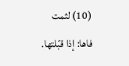(10) لثمت فاها: إذا قبّلتها.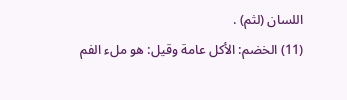اللسان (لثم) .
(11) الخضم: الأكل عامة وقيل: هو ملء الفم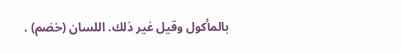بالمأكول وقيل غير ذلك. اللسان (خضم) .